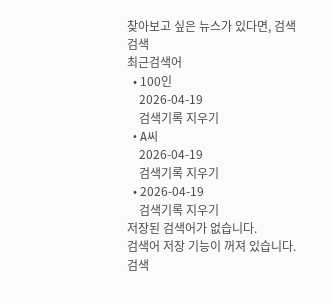찾아보고 싶은 뉴스가 있다면, 검색
검색
최근검색어
  • 100인
    2026-04-19
    검색기록 지우기
  • A씨
    2026-04-19
    검색기록 지우기
  • 2026-04-19
    검색기록 지우기
저장된 검색어가 없습니다.
검색어 저장 기능이 꺼져 있습니다.
검색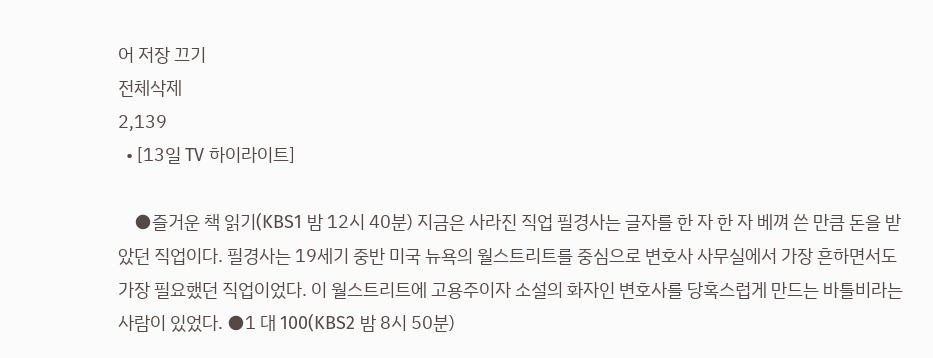어 저장 끄기
전체삭제
2,139
  • [13일 TV 하이라이트]

    ●즐거운 책 읽기(KBS1 밤 12시 40분) 지금은 사라진 직업 필경사는 글자를 한 자 한 자 베껴 쓴 만큼 돈을 받았던 직업이다. 필경사는 19세기 중반 미국 뉴욕의 월스트리트를 중심으로 변호사 사무실에서 가장 흔하면서도 가장 필요했던 직업이었다. 이 월스트리트에 고용주이자 소설의 화자인 변호사를 당혹스럽게 만드는 바틀비라는 사람이 있었다. ●1 대 100(KBS2 밤 8시 50분)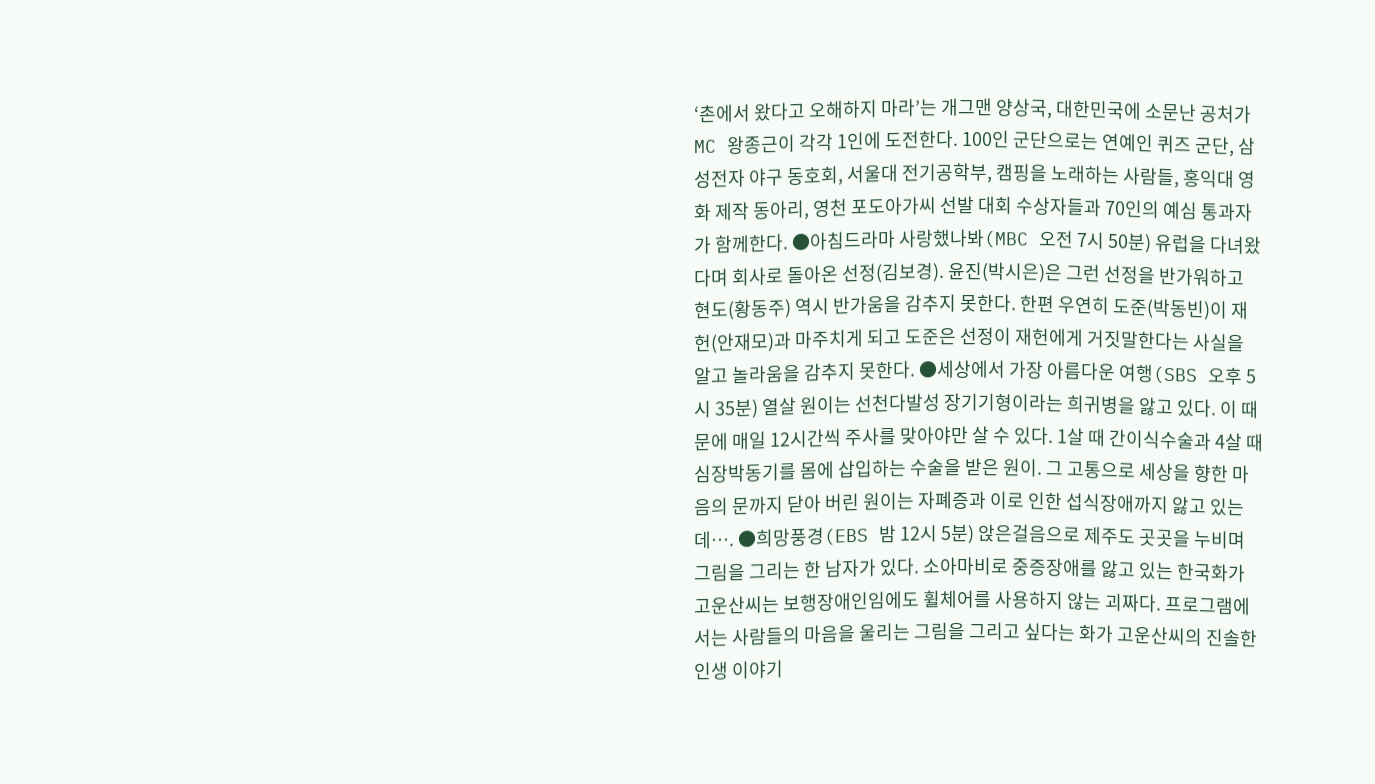‘촌에서 왔다고 오해하지 마라’는 개그맨 양상국, 대한민국에 소문난 공처가 MC 왕종근이 각각 1인에 도전한다. 100인 군단으로는 연예인 퀴즈 군단, 삼성전자 야구 동호회, 서울대 전기공학부, 캠핑을 노래하는 사람들, 홍익대 영화 제작 동아리, 영천 포도아가씨 선발 대회 수상자들과 70인의 예심 통과자가 함께한다. ●아침드라마 사랑했나봐(MBC 오전 7시 50분) 유럽을 다녀왔다며 회사로 돌아온 선정(김보경). 윤진(박시은)은 그런 선정을 반가워하고 현도(황동주) 역시 반가움을 감추지 못한다. 한편 우연히 도준(박동빈)이 재헌(안재모)과 마주치게 되고 도준은 선정이 재헌에게 거짓말한다는 사실을 알고 놀라움을 감추지 못한다. ●세상에서 가장 아름다운 여행(SBS 오후 5시 35분) 열살 원이는 선천다발성 장기기형이라는 희귀병을 앓고 있다. 이 때문에 매일 12시간씩 주사를 맞아야만 살 수 있다. 1살 때 간이식수술과 4살 때 심장박동기를 몸에 삽입하는 수술을 받은 원이. 그 고통으로 세상을 향한 마음의 문까지 닫아 버린 원이는 자폐증과 이로 인한 섭식장애까지 앓고 있는데…. ●희망풍경(EBS 밤 12시 5분) 앉은걸음으로 제주도 곳곳을 누비며 그림을 그리는 한 남자가 있다. 소아마비로 중증장애를 앓고 있는 한국화가 고운산씨는 보행장애인임에도 휠체어를 사용하지 않는 괴짜다. 프로그램에서는 사람들의 마음을 울리는 그림을 그리고 싶다는 화가 고운산씨의 진솔한 인생 이야기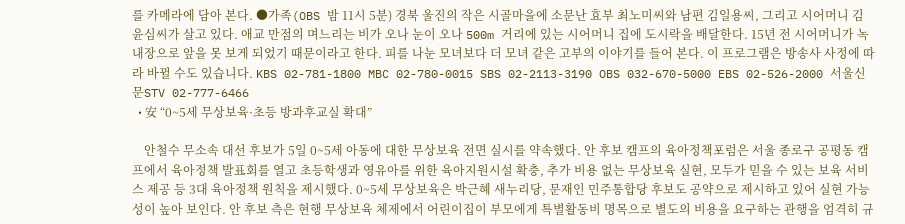를 카메라에 담아 본다. ●가족(OBS 밤 11시 5분) 경북 울진의 작은 시골마을에 소문난 효부 최노미씨와 남편 김일용씨, 그리고 시어머니 김윤심씨가 살고 있다. 애교 만점의 며느리는 비가 오나 눈이 오나 500m 거리에 있는 시어머니 집에 도시락을 배달한다. 15년 전 시어머니가 녹내장으로 앞을 못 보게 되었기 때문이라고 한다. 피를 나눈 모녀보다 더 모녀 같은 고부의 이야기를 들어 본다. 이 프로그램은 방송사 사정에 따라 바뀔 수도 있습니다. KBS 02-781-1800 MBC 02-780-0015 SBS 02-2113-3190 OBS 032-670-5000 EBS 02-526-2000 서울신문STV 02-777-6466
  • 安 “0~5세 무상보육·초등 방과후교실 확대”

    안철수 무소속 대선 후보가 5일 0~5세 아동에 대한 무상보육 전면 실시를 약속했다. 안 후보 캠프의 육아정책포럼은 서울 종로구 공평동 캠프에서 육아정책 발표회를 열고 초등학생과 영유아를 위한 육아지원시설 확충, 추가 비용 없는 무상보육 실현, 모두가 믿을 수 있는 보육 서비스 제공 등 3대 육아정책 원칙을 제시했다. 0~5세 무상보육은 박근혜 새누리당, 문재인 민주통합당 후보도 공약으로 제시하고 있어 실현 가능성이 높아 보인다. 안 후보 측은 현행 무상보육 체제에서 어린이집이 부모에게 특별활동비 명목으로 별도의 비용을 요구하는 관행을 엄격히 규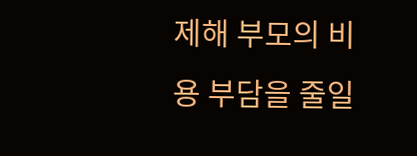제해 부모의 비용 부담을 줄일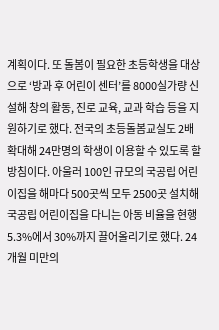계획이다. 또 돌봄이 필요한 초등학생을 대상으로 ‘방과 후 어린이 센터’를 8000실가량 신설해 창의 활동, 진로 교육, 교과 학습 등을 지원하기로 했다. 전국의 초등돌봄교실도 2배 확대해 24만명의 학생이 이용할 수 있도록 할 방침이다. 아울러 100인 규모의 국공립 어린이집을 해마다 500곳씩 모두 2500곳 설치해 국공립 어린이집을 다니는 아동 비율을 현행 5.3%에서 30%까지 끌어올리기로 했다. 24개월 미만의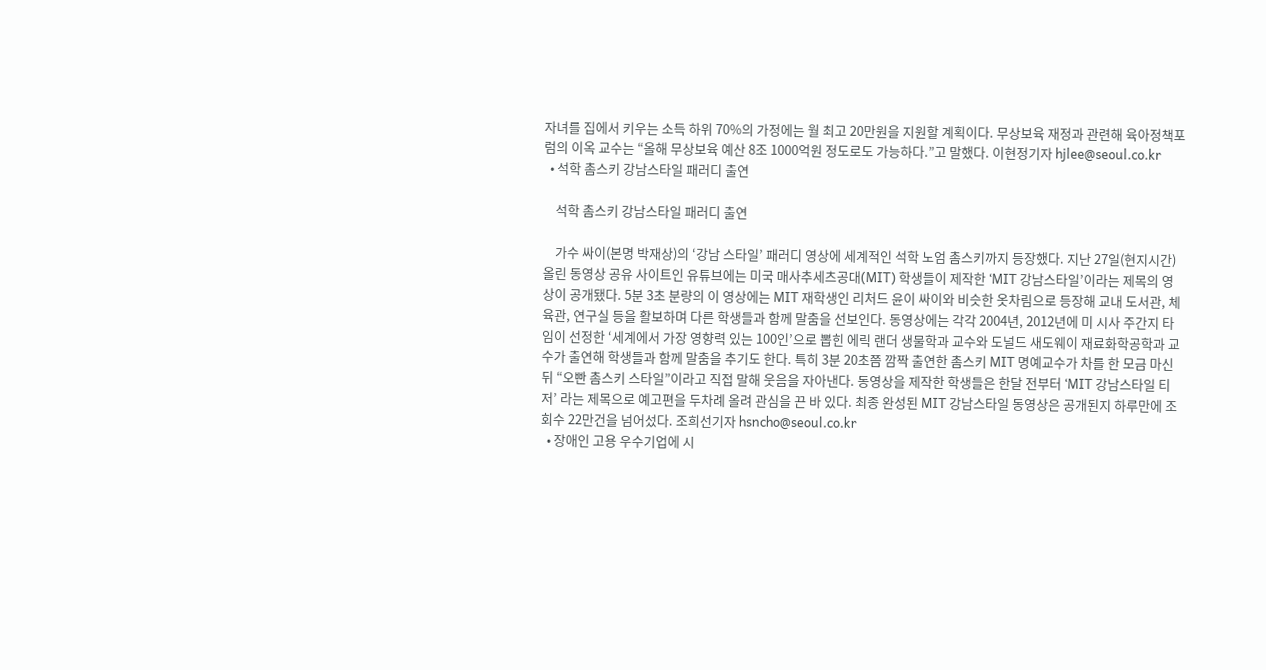자녀를 집에서 키우는 소득 하위 70%의 가정에는 월 최고 20만원을 지원할 계획이다. 무상보육 재정과 관련해 육아정책포럼의 이옥 교수는 “올해 무상보육 예산 8조 1000억원 정도로도 가능하다.”고 말했다. 이현정기자 hjlee@seoul.co.kr
  • 석학 촘스키 강남스타일 패러디 출연

    석학 촘스키 강남스타일 패러디 출연

    가수 싸이(본명 박재상)의 ‘강남 스타일’ 패러디 영상에 세계적인 석학 노엄 촘스키까지 등장했다. 지난 27일(현지시간) 올린 동영상 공유 사이트인 유튜브에는 미국 매사추세츠공대(MIT) 학생들이 제작한 ‘MIT 강남스타일’이라는 제목의 영상이 공개됐다. 5분 3초 분량의 이 영상에는 MIT 재학생인 리처드 윤이 싸이와 비슷한 옷차림으로 등장해 교내 도서관, 체육관, 연구실 등을 활보하며 다른 학생들과 함께 말춤을 선보인다. 동영상에는 각각 2004년, 2012년에 미 시사 주간지 타임이 선정한 ‘세계에서 가장 영향력 있는 100인’으로 뽑힌 에릭 랜더 생물학과 교수와 도널드 새도웨이 재료화학공학과 교수가 출연해 학생들과 함께 말춤을 추기도 한다. 특히 3분 20초쯤 깜짝 출연한 촘스키 MIT 명예교수가 차를 한 모금 마신 뒤 “오빤 촘스키 스타일”이라고 직접 말해 웃음을 자아낸다. 동영상을 제작한 학생들은 한달 전부터 ‘MIT 강남스타일 티저’ 라는 제목으로 예고편을 두차례 올려 관심을 끈 바 있다. 최종 완성된 MIT 강남스타일 동영상은 공개된지 하루만에 조회수 22만건을 넘어섰다. 조희선기자 hsncho@seoul.co.kr
  • 장애인 고용 우수기업에 시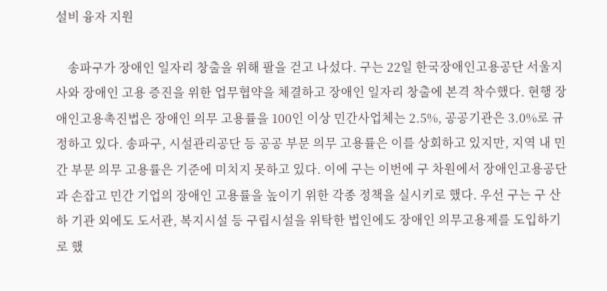설비 융자 지원

    송파구가 장애인 일자리 창출을 위해 팔을 걷고 나섰다. 구는 22일 한국장애인고용공단 서울지사와 장애인 고용 증진을 위한 업무협약을 체결하고 장애인 일자리 창출에 본격 착수했다. 현행 장애인고용촉진법은 장애인 의무 고용률을 100인 이상 민간사업체는 2.5%, 공공기관은 3.0%로 규정하고 있다. 송파구, 시설관리공단 등 공공 부문 의무 고용률은 이를 상회하고 있지만, 지역 내 민간 부문 의무 고용률은 기준에 미치지 못하고 있다. 이에 구는 이번에 구 차원에서 장애인고용공단과 손잡고 민간 기업의 장애인 고용률을 높이기 위한 각종 정책을 실시키로 했다. 우선 구는 구 산하 기관 외에도 도서관, 복지시설 등 구립시설을 위탁한 법인에도 장애인 의무고용제를 도입하기로 했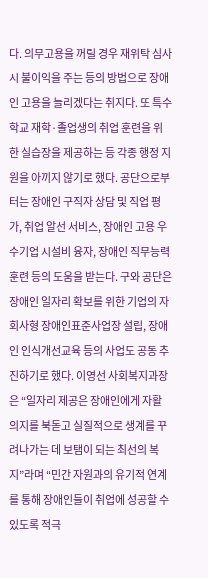다. 의무고용을 꺼릴 경우 재위탁 심사 시 불이익을 주는 등의 방법으로 장애인 고용을 늘리겠다는 취지다. 또 특수학교 재학·졸업생의 취업 훈련을 위한 실습장을 제공하는 등 각종 행정 지원을 아끼지 않기로 했다. 공단으로부터는 장애인 구직자 상담 및 직업 평가, 취업 알선 서비스, 장애인 고용 우수기업 시설비 융자, 장애인 직무능력 훈련 등의 도움을 받는다. 구와 공단은 장애인 일자리 확보를 위한 기업의 자회사형 장애인표준사업장 설립, 장애인 인식개선교육 등의 사업도 공동 추진하기로 했다. 이영선 사회복지과장은 “일자리 제공은 장애인에게 자활 의지를 북돋고 실질적으로 생계를 꾸려나가는 데 보탬이 되는 최선의 복지”라며 “민간 자원과의 유기적 연계를 통해 장애인들이 취업에 성공할 수 있도록 적극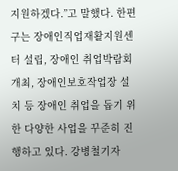지원하겠다.”고 말했다. 한편 구는 장애인직업재활지원센터 설립, 장애인 취업박람회 개최, 장애인보호작업장 설치 등 장애인 취업을 돕기 위한 다양한 사업을 꾸준히 진행하고 있다. 강병철기자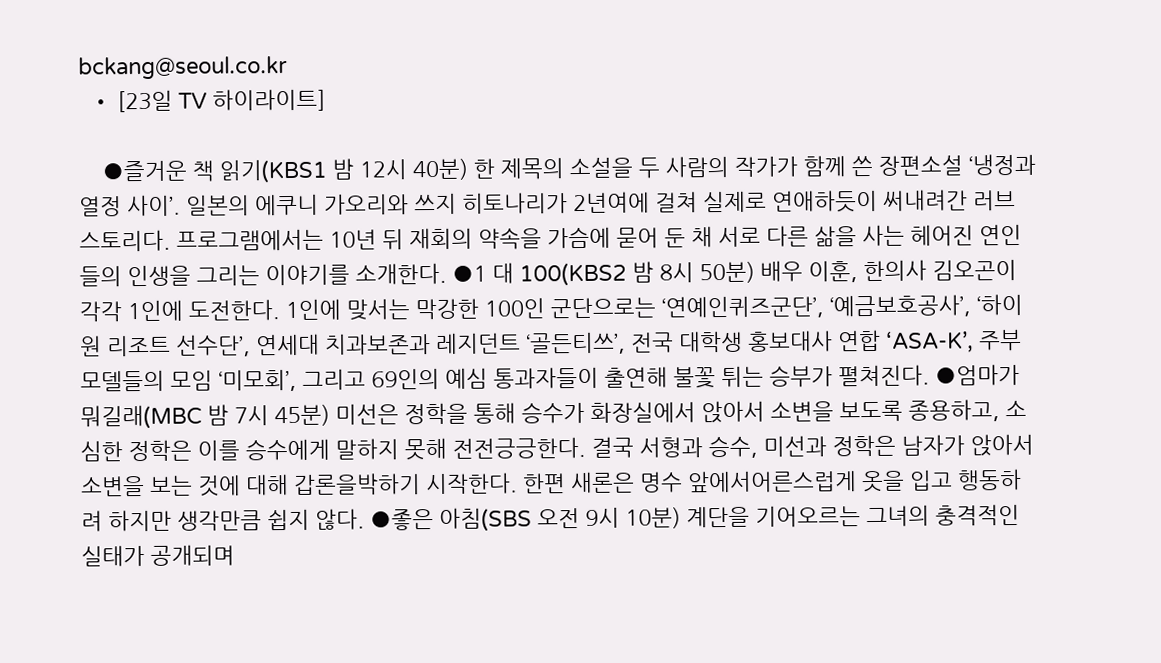bckang@seoul.co.kr
  • [23일 TV 하이라이트]

    ●즐거운 책 읽기(KBS1 밤 12시 40분) 한 제목의 소설을 두 사람의 작가가 함께 쓴 장편소설 ‘냉정과 열정 사이’. 일본의 에쿠니 가오리와 쓰지 히토나리가 2년여에 걸쳐 실제로 연애하듯이 써내려간 러브 스토리다. 프로그램에서는 10년 뒤 재회의 약속을 가슴에 묻어 둔 채 서로 다른 삶을 사는 헤어진 연인들의 인생을 그리는 이야기를 소개한다. ●1 대 100(KBS2 밤 8시 50분) 배우 이훈, 한의사 김오곤이 각각 1인에 도전한다. 1인에 맞서는 막강한 100인 군단으로는 ‘연예인퀴즈군단’, ‘예금보호공사’, ‘하이원 리조트 선수단’, 연세대 치과보존과 레지던트 ‘골든티쓰’, 전국 대학생 홍보대사 연합 ‘ASA-K’, 주부 모델들의 모임 ‘미모회’, 그리고 69인의 예심 통과자들이 출연해 불꽃 튀는 승부가 펼쳐진다. ●엄마가 뭐길래(MBC 밤 7시 45분) 미선은 정학을 통해 승수가 화장실에서 앉아서 소변을 보도록 종용하고, 소심한 정학은 이를 승수에게 말하지 못해 전전긍긍한다. 결국 서형과 승수, 미선과 정학은 남자가 앉아서 소변을 보는 것에 대해 갑론을박하기 시작한다. 한편 새론은 명수 앞에서어른스럽게 옷을 입고 행동하려 하지만 생각만큼 쉽지 않다. ●좋은 아침(SBS 오전 9시 10분) 계단을 기어오르는 그녀의 충격적인 실태가 공개되며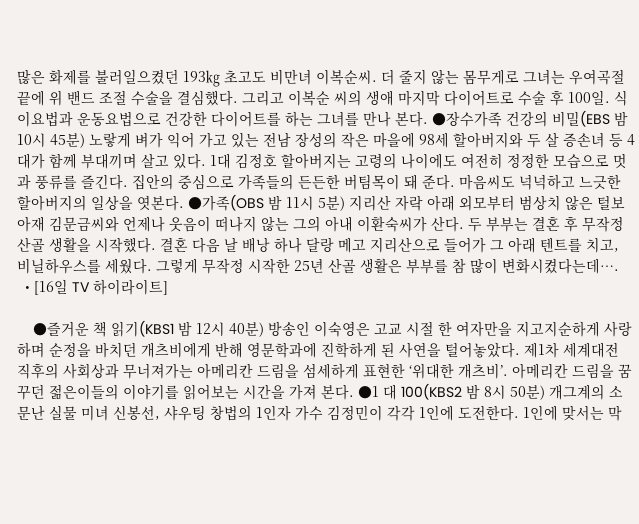많은 화제를 불러일으켰던 193㎏ 초고도 비만녀 이복순씨. 더 줄지 않는 몸무게로 그녀는 우여곡절 끝에 위 밴드 조절 수술을 결심했다. 그리고 이복순 씨의 생애 마지막 다이어트로 수술 후 100일. 식이요법과 운동요법으로 건강한 다이어트를 하는 그녀를 만나 본다. ●장수가족 건강의 비밀(EBS 밤 10시 45분) 노랗게 벼가 익어 가고 있는 전남 장성의 작은 마을에 98세 할아버지와 두 살 증손녀 등 4대가 함께 부대끼며 살고 있다. 1대 김정호 할아버지는 고령의 나이에도 여전히 정정한 모습으로 멋과 풍류를 즐긴다. 집안의 중심으로 가족들의 든든한 버팀목이 돼 준다. 마음씨도 넉넉하고 느긋한 할아버지의 일상을 엿본다. ●가족(OBS 밤 11시 5분) 지리산 자락 아래 외모부터 범상치 않은 털보 아재 김문금씨와 언제나 웃음이 떠나지 않는 그의 아내 이환숙씨가 산다. 두 부부는 결혼 후 무작정 산골 생활을 시작했다. 결혼 다음 날 배낭 하나 달랑 메고 지리산으로 들어가 그 아래 텐트를 치고, 비닐하우스를 세웠다. 그렇게 무작정 시작한 25년 산골 생활은 부부를 참 많이 변화시켰다는데….
  • [16일 TV 하이라이트]

    ●즐거운 책 읽기(KBS1 밤 12시 40분) 방송인 이숙영은 고교 시절 한 여자만을 지고지순하게 사랑하며 순정을 바치던 개츠비에게 반해 영문학과에 진학하게 된 사연을 털어놓았다. 제1차 세계대전 직후의 사회상과 무너져가는 아메리칸 드림을 섬세하게 표현한 ‘위대한 개츠비’. 아메리칸 드림을 꿈꾸던 젊은이들의 이야기를 읽어보는 시간을 가져 본다. ●1 대 100(KBS2 밤 8시 50분) 개그계의 소문난 실물 미녀 신봉선, 샤우팅 창법의 1인자 가수 김정민이 각각 1인에 도전한다. 1인에 맞서는 막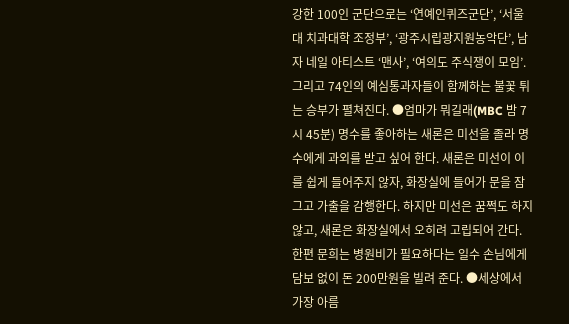강한 100인 군단으로는 ‘연예인퀴즈군단’, ‘서울대 치과대학 조정부’, ‘광주시립광지원농악단’, 남자 네일 아티스트 ‘맨사’, ‘여의도 주식쟁이 모임’. 그리고 74인의 예심통과자들이 함께하는 불꽃 튀는 승부가 펼쳐진다. ●엄마가 뭐길래(MBC 밤 7시 45분) 명수를 좋아하는 새론은 미선을 졸라 명수에게 과외를 받고 싶어 한다. 새론은 미선이 이를 쉽게 들어주지 않자, 화장실에 들어가 문을 잠그고 가출을 감행한다. 하지만 미선은 꿈쩍도 하지 않고, 새론은 화장실에서 오히려 고립되어 간다. 한편 문희는 병원비가 필요하다는 일수 손님에게 담보 없이 돈 200만원을 빌려 준다. ●세상에서 가장 아름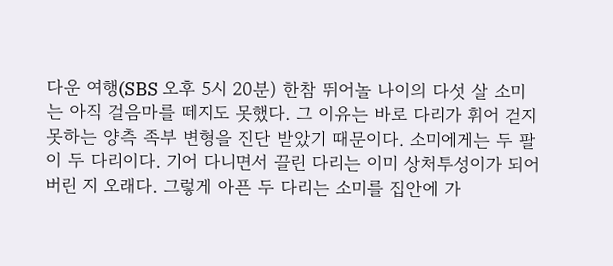다운 여행(SBS 오후 5시 20분) 한참 뛰어놀 나이의 다섯 살 소미는 아직 걸음마를 떼지도 못했다. 그 이유는 바로 다리가 휘어 걷지 못하는 양측 족부 변형을 진단 받았기 때문이다. 소미에게는 두 팔이 두 다리이다. 기어 다니면서 끌린 다리는 이미 상처투성이가 되어 버린 지 오래다. 그렇게 아픈 두 다리는 소미를 집안에 가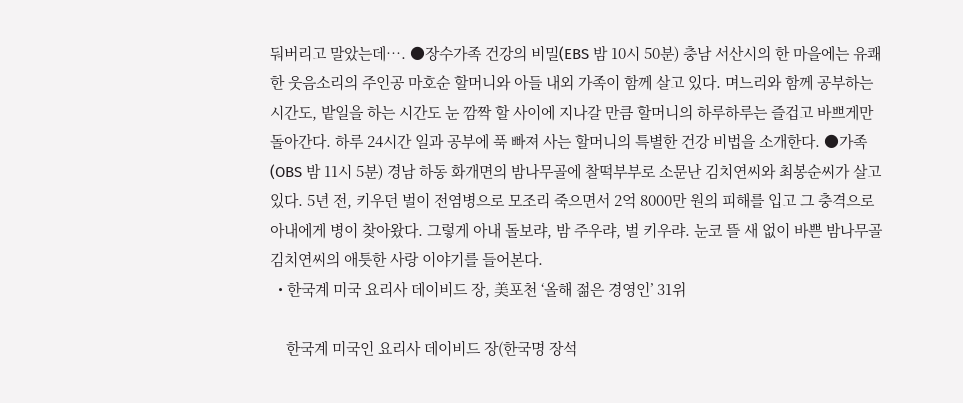둬버리고 말았는데…. ●장수가족 건강의 비밀(EBS 밤 10시 50분) 충남 서산시의 한 마을에는 유쾌한 웃음소리의 주인공 마호순 할머니와 아들 내외 가족이 함께 살고 있다. 며느리와 함께 공부하는 시간도, 밭일을 하는 시간도 눈 깜짝 할 사이에 지나갈 만큼 할머니의 하루하루는 즐겁고 바쁘게만 돌아간다. 하루 24시간 일과 공부에 푹 빠져 사는 할머니의 특별한 건강 비법을 소개한다. ●가족(OBS 밤 11시 5분) 경남 하동 화개면의 밤나무골에 찰떡부부로 소문난 김치연씨와 최봉순씨가 살고 있다. 5년 전, 키우던 벌이 전염병으로 모조리 죽으면서 2억 8000만 원의 피해를 입고 그 충격으로 아내에게 병이 찾아왔다. 그렇게 아내 돌보랴, 밤 주우랴, 벌 키우랴. 눈코 뜰 새 없이 바쁜 밤나무골 김치연씨의 애틋한 사랑 이야기를 들어본다.
  • 한국계 미국 요리사 데이비드 장, 美포천 ‘올해 젊은 경영인’ 31위

    한국계 미국인 요리사 데이비드 장(한국명 장석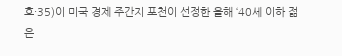호·35)이 미국 경제 주간지 포천이 선정한 올해 ‘40세 이하 젊은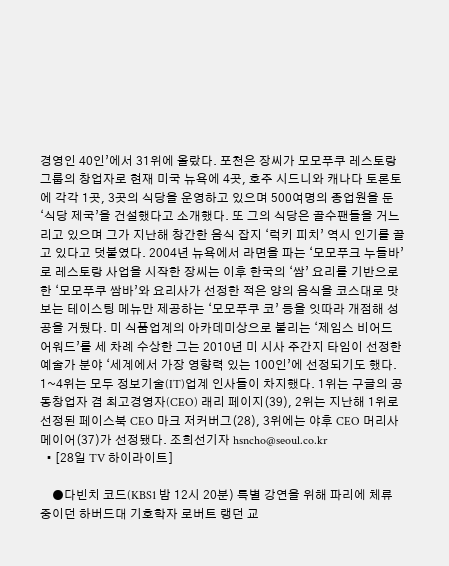경영인 40인’에서 31위에 올랐다. 포천은 장씨가 모모푸쿠 레스토랑 그룹의 창업자로 현재 미국 뉴욕에 4곳, 호주 시드니와 캐나다 토론토에 각각 1곳, 3곳의 식당을 운영하고 있으며 500여명의 종업원을 둔 ‘식당 제국’을 건설했다고 소개했다. 또 그의 식당은 골수팬들을 거느리고 있으며 그가 지난해 창간한 음식 잡지 ‘럭키 피치’ 역시 인기를 끌고 있다고 덧붙였다. 2004년 뉴욕에서 라면을 파는 ‘모모푸크 누들바’로 레스토랑 사업을 시작한 장씨는 이후 한국의 ‘쌈’ 요리를 기반으로 한 ‘모모푸쿠 쌈바’와 요리사가 선정한 적은 양의 음식을 코스대로 맛보는 테이스팅 메뉴만 제공하는 ‘모모푸쿠 코’ 등을 잇따라 개점해 성공을 거뒀다. 미 식품업계의 아카데미상으로 불리는 ‘제임스 비어드 어워드’를 세 차례 수상한 그는 2010년 미 시사 주간지 타임이 선정한 예술가 분야 ‘세계에서 가장 영향력 있는 100인’에 선정되기도 했다. 1~4위는 모두 정보기술(IT)업계 인사들이 차지했다. 1위는 구글의 공동창업자 겸 최고경영자(CEO) 래리 페이지(39), 2위는 지난해 1위로 선정된 페이스북 CEO 마크 저커버그(28), 3위에는 야후 CEO 머리사 메이어(37)가 선정됐다. 조희선기자 hsncho@seoul.co.kr
  • [28일 TV 하이라이트]

    ●다빈치 코드(KBS1 밤 12시 20분) 특별 강연을 위해 파리에 체류 중이던 하버드대 기호학자 로버트 랭던 교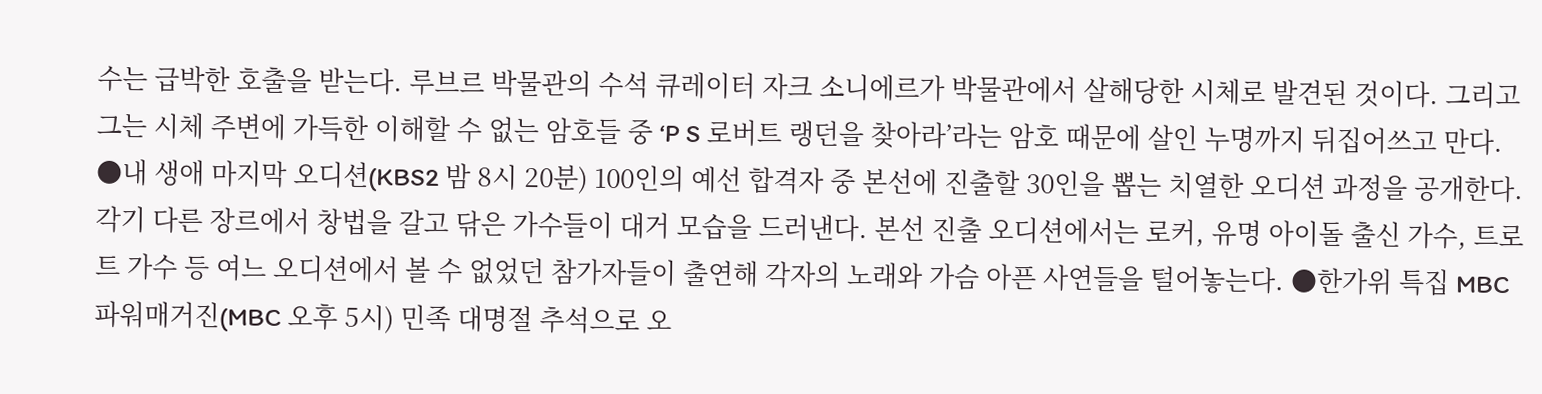수는 급박한 호출을 받는다. 루브르 박물관의 수석 큐레이터 자크 소니에르가 박물관에서 살해당한 시체로 발견된 것이다. 그리고 그는 시체 주변에 가득한 이해할 수 없는 암호들 중 ‘P S 로버트 랭던을 찾아라’라는 암호 때문에 살인 누명까지 뒤집어쓰고 만다. ●내 생애 마지막 오디션(KBS2 밤 8시 20분) 100인의 예선 합격자 중 본선에 진출할 30인을 뽑는 치열한 오디션 과정을 공개한다. 각기 다른 장르에서 창법을 갈고 닦은 가수들이 대거 모습을 드러낸다. 본선 진출 오디션에서는 로커, 유명 아이돌 출신 가수, 트로트 가수 등 여느 오디션에서 볼 수 없었던 참가자들이 출연해 각자의 노래와 가슴 아픈 사연들을 털어놓는다. ●한가위 특집 MBC 파워매거진(MBC 오후 5시) 민족 대명절 추석으로 오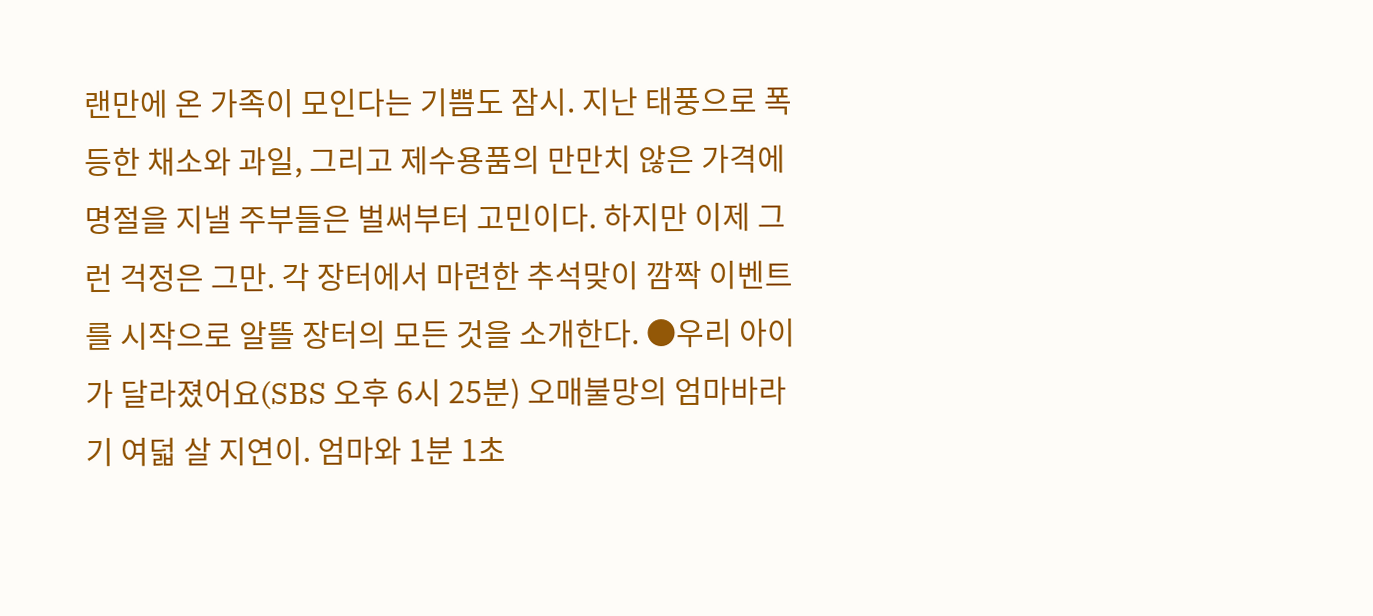랜만에 온 가족이 모인다는 기쁨도 잠시. 지난 태풍으로 폭등한 채소와 과일, 그리고 제수용품의 만만치 않은 가격에 명절을 지낼 주부들은 벌써부터 고민이다. 하지만 이제 그런 걱정은 그만. 각 장터에서 마련한 추석맞이 깜짝 이벤트를 시작으로 알뜰 장터의 모든 것을 소개한다. ●우리 아이가 달라졌어요(SBS 오후 6시 25분) 오매불망의 엄마바라기 여덟 살 지연이. 엄마와 1분 1초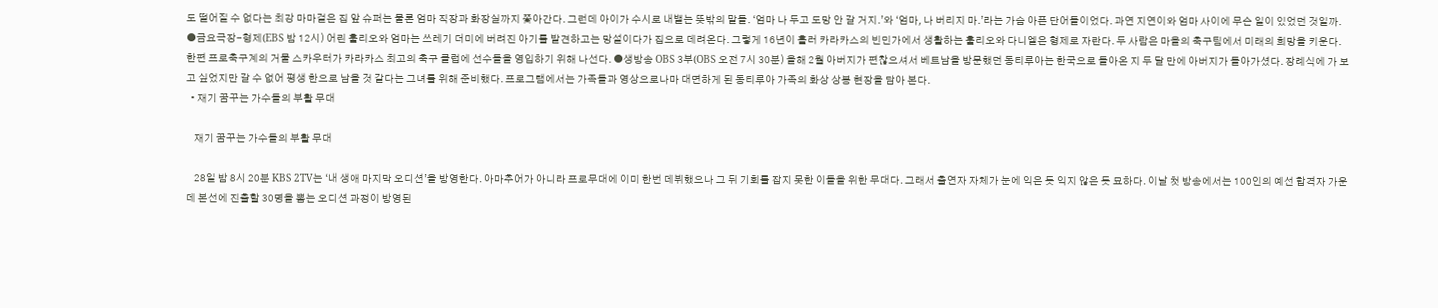도 떨어질 수 없다는 최강 마마걸은 집 앞 슈퍼는 물론 엄마 직장과 화장실까지 쫓아간다. 그런데 아이가 수시로 내뱉는 뜻밖의 말들. ‘엄마 나 두고 도망 안 갈 거지.’와 ‘엄마, 나 버리지 마.’라는 가슴 아픈 단어들이었다. 과연 지연이와 엄마 사이에 무슨 일이 있었던 것일까. ●금요극장-형제(EBS 밤 12시) 어린 훌리오와 엄마는 쓰레기 더미에 버려진 아기를 발견하고는 망설이다가 집으로 데려온다. 그렇게 16년이 흘러 카라카스의 빈민가에서 생활하는 훌리오와 다니엘은 형제로 자란다. 두 사람은 마을의 축구팀에서 미래의 희망을 키운다. 한편 프로축구계의 거물 스카우터가 카라카스 최고의 축구 클럽에 선수들을 영입하기 위해 나선다. ●생방송 OBS 3부(OBS 오전 7시 30분) 올해 2월 아버지가 편찮으셔서 베트남을 방문했던 동티루아는 한국으로 돌아온 지 두 달 만에 아버지가 돌아가셨다. 장례식에 가 보고 싶었지만 갈 수 없어 평생 한으로 남을 것 같다는 그녀를 위해 준비했다. 프로그램에서는 가족들과 영상으로나마 대면하게 된 동티루아 가족의 화상 상봉 현장을 담아 본다.
  • 재기 꿈꾸는 가수들의 부활 무대

    재기 꿈꾸는 가수들의 부활 무대

    28일 밤 8시 20분 KBS 2TV는 ‘내 생애 마지막 오디션’을 방영한다. 아마추어가 아니라 프로무대에 이미 한번 데뷔했으나 그 뒤 기회를 잡지 못한 이들을 위한 무대다. 그래서 출연자 자체가 눈에 익은 듯 익지 않은 듯 묘하다. 이날 첫 방송에서는 100인의 예선 합격자 가운데 본선에 진출할 30명을 뽑는 오디션 과정이 방영된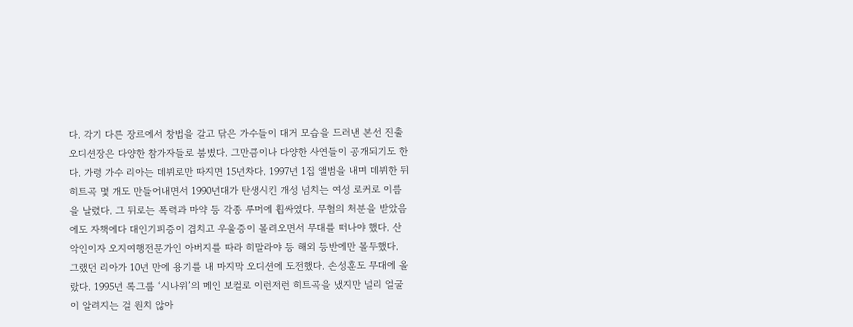다. 각기 다른 장르에서 창법을 갈고 닦은 가수들이 대거 모습을 드러낸 본선 진출 오디션장은 다양한 참가자들로 붐볐다. 그만큼이나 다양한 사연들이 공개되기도 한다. 가령 가수 리아는 데뷔로만 따지면 15년차다. 1997년 1집 앨범을 내며 데뷔한 뒤 히트곡 몇 개도 만들어내면서 1990년대가 탄생시킨 개성 넘치는 여성 로커로 이름을 날렸다. 그 뒤로는 폭력과 마약 등 각종 루머에 휩싸였다. 무혐의 처분을 받았음에도 자책에다 대인기피증이 겹치고 우울증이 몰려오면서 무대를 떠나야 했다. 산악인이자 오지여행전문가인 아버지를 따라 히말라야 등 해외 등반에만 몰두했다. 그랬던 리아가 10년 만에 용기를 내 마지막 오디션에 도전했다. 손성훈도 무대에 올랐다. 1995년 록그룹 ‘시나위’의 메인 보컬로 이런저런 히트곡을 냈지만 널리 얼굴이 알려지는 걸 원치 않아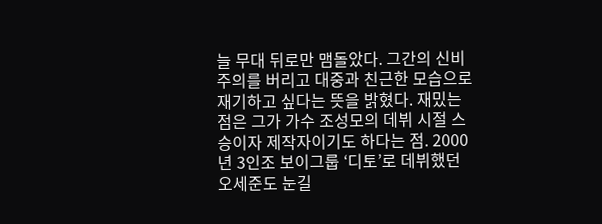늘 무대 뒤로만 맴돌았다. 그간의 신비주의를 버리고 대중과 친근한 모습으로 재기하고 싶다는 뜻을 밝혔다. 재밌는 점은 그가 가수 조성모의 데뷔 시절 스승이자 제작자이기도 하다는 점. 2000년 3인조 보이그룹 ‘디토’로 데뷔했던 오세준도 눈길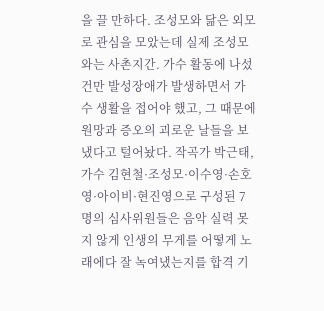을 끌 만하다. 조성모와 닮은 외모로 관심을 모았는데 실제 조성모와는 사촌지간. 가수 활동에 나섰건만 발성장애가 발생하면서 가수 생활을 접어야 했고, 그 때문에 원망과 증오의 괴로운 날들을 보냈다고 털어놨다. 작곡가 박근태, 가수 김현철·조성모·이수영·손호영·아이비·현진영으로 구성된 7명의 심사위원들은 음악 실력 못지 않게 인생의 무게를 어떻게 노래에다 잘 녹여냈는지를 합격 기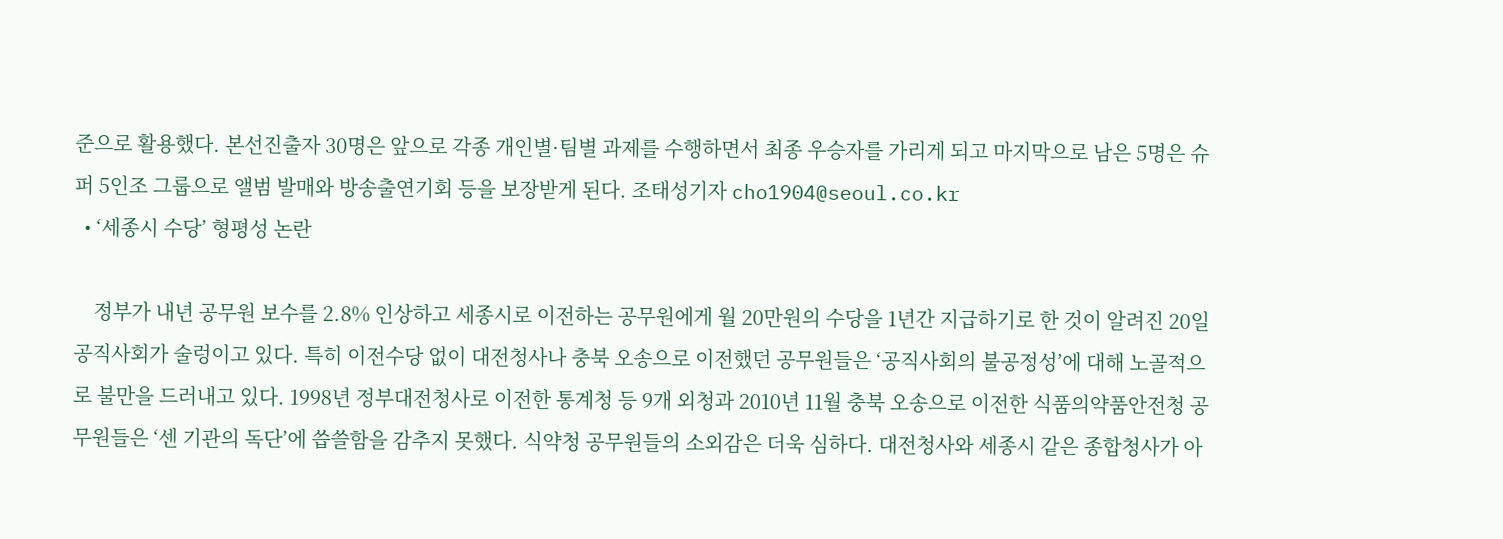준으로 활용했다. 본선진출자 30명은 앞으로 각종 개인별·팀별 과제를 수행하면서 최종 우승자를 가리게 되고 마지막으로 남은 5명은 슈퍼 5인조 그룹으로 앨범 발매와 방송출연기회 등을 보장받게 된다. 조태성기자 cho1904@seoul.co.kr
  • ‘세종시 수당’ 형평성 논란

    정부가 내년 공무원 보수를 2.8% 인상하고 세종시로 이전하는 공무원에게 월 20만원의 수당을 1년간 지급하기로 한 것이 알려진 20일 공직사회가 술렁이고 있다. 특히 이전수당 없이 대전청사나 충북 오송으로 이전했던 공무원들은 ‘공직사회의 불공정성’에 대해 노골적으로 불만을 드러내고 있다. 1998년 정부대전청사로 이전한 통계청 등 9개 외청과 2010년 11월 충북 오송으로 이전한 식품의약품안전청 공무원들은 ‘센 기관의 독단’에 씁쓸함을 감추지 못했다. 식약청 공무원들의 소외감은 더욱 심하다. 대전청사와 세종시 같은 종합청사가 아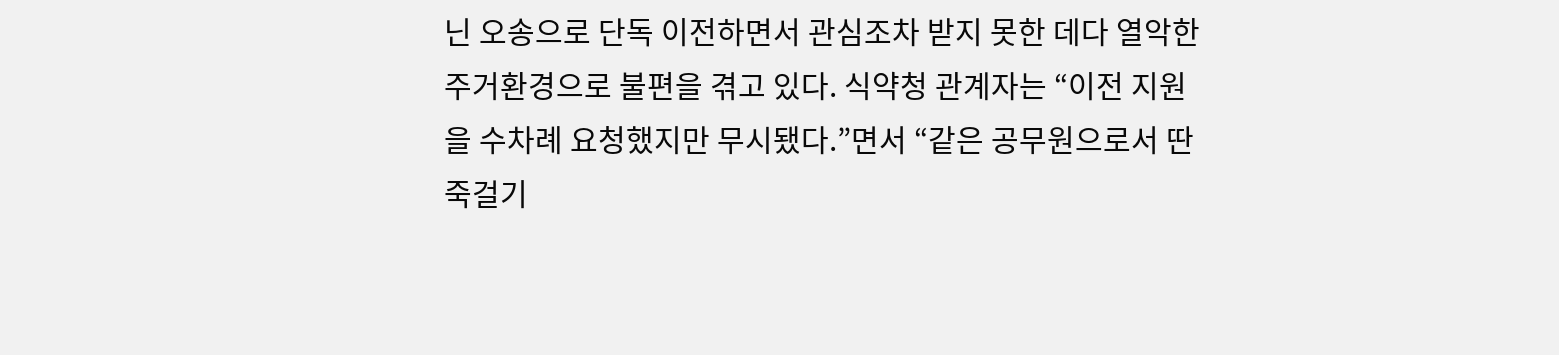닌 오송으로 단독 이전하면서 관심조차 받지 못한 데다 열악한 주거환경으로 불편을 겪고 있다. 식약청 관계자는 “이전 지원을 수차례 요청했지만 무시됐다.”면서 “같은 공무원으로서 딴죽걸기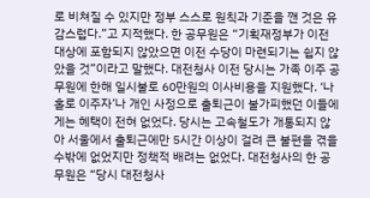로 비쳐질 수 있지만 정부 스스로 원칙과 기준을 깬 것은 유감스럽다.”고 지적했다. 한 공무원은 “기획재정부가 이전 대상에 포함되지 않았으면 이전 수당이 마련되기는 쉽지 않았을 것”이라고 말했다. 대전청사 이전 당시는 가족 이주 공무원에 한해 일시불로 60만원의 이사비용을 지원했다. ‘나홀로 이주자’나 개인 사정으로 출퇴근이 불가피했던 이들에게는 혜택이 전혀 없었다. 당시는 고속철도가 개통되지 않아 서울에서 출퇴근에만 5시간 이상이 걸려 큰 불편을 겪을 수밖에 없었지만 정책적 배려는 없었다. 대전청사의 한 공무원은 “당시 대전청사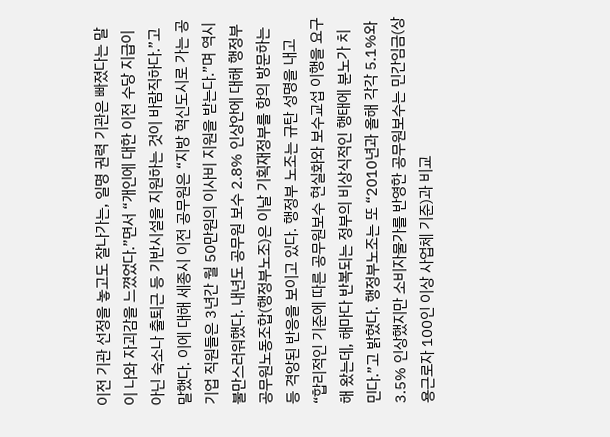이전 기관 선정을 놓고도 잘나가는, 일명 권력 기관은 빠졌다는 말이 나와 자괴감을 느꼈었다.”면서 “개인에 대한 이전 수당 지급이 아닌 숙소나 출퇴근 등 기반시설을 지원하는 것이 바람직하다.”고 말했다. 이에 대해 세종시 이전 공무원은 “지방 혁신도시로 가는 공기업 직원들은 3년간 월 50만원의 이사비 지원을 받는다.”며 역시 불만스러워했다. 내년도 공무원 보수 2.8% 인상안에 대해 행정부공무원노동조합(행정부노조)은 이날 기획재정부를 항의 방문하는 등 격앙된 반응을 보이고 있다. 행정부 노조는 규탄 성명을 내고 “합리적인 기준에 따른 공무원보수 현실화와 보수교섭 이행을 요구해 왔는데, 해마다 반복되는 정부의 비상식적인 행태에 분노가 치민다.”고 밝혔다. 행정부노조는 또 “2010년과 올해 각각 5.1%와 3.5% 인상했지만 소비자물가를 반영한 공무원보수는 민간임금(상용근로자 100인 이상 사업체 기준)과 비교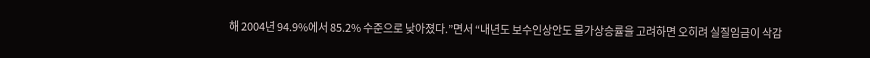해 2004년 94.9%에서 85.2% 수준으로 낮아졌다.”면서 “내년도 보수인상안도 물가상승률을 고려하면 오히려 실질임금이 삭감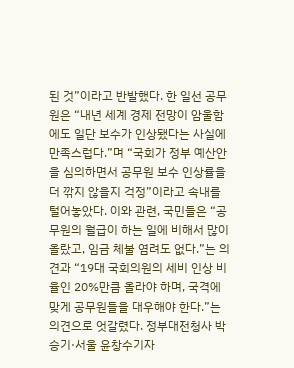된 것”이라고 반발했다. 한 일선 공무원은 “내년 세계 경제 전망이 암울함에도 일단 보수가 인상됐다는 사실에 만족스럽다.”며 “국회가 정부 예산안을 심의하면서 공무원 보수 인상률을 더 깎지 않을지 걱정”이라고 속내를 털어놓았다. 이와 관련, 국민들은 “공무원의 월급이 하는 일에 비해서 많이 올랐고, 임금 체불 염려도 없다.”는 의견과 “19대 국회의원의 세비 인상 비율인 20%만큼 올라야 하며, 국격에 맞게 공무원들을 대우해야 한다.”는 의견으로 엇갈렸다. 정부대전청사 박승기·서울 윤창수기자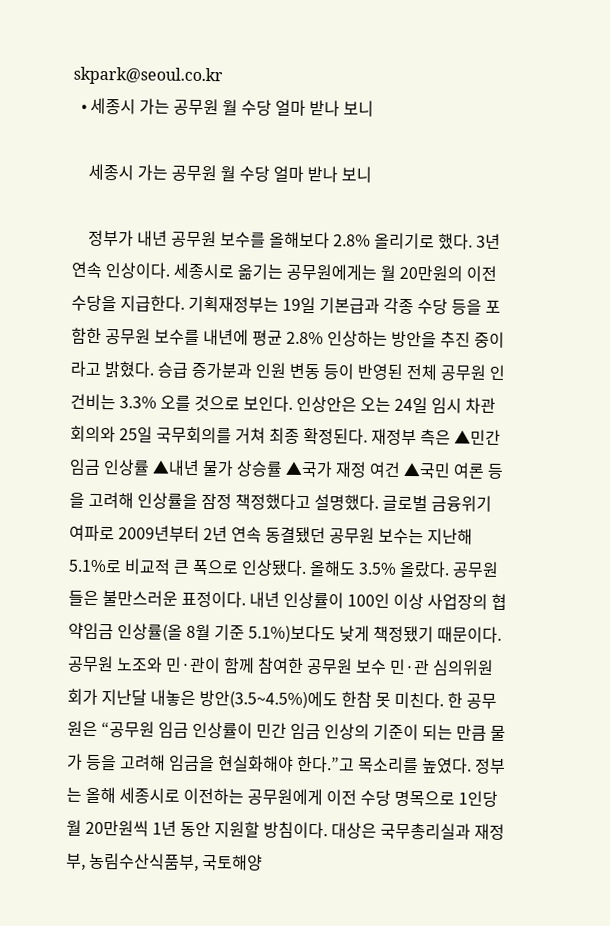skpark@seoul.co.kr
  • 세종시 가는 공무원 월 수당 얼마 받나 보니

    세종시 가는 공무원 월 수당 얼마 받나 보니

    정부가 내년 공무원 보수를 올해보다 2.8% 올리기로 했다. 3년 연속 인상이다. 세종시로 옮기는 공무원에게는 월 20만원의 이전 수당을 지급한다. 기획재정부는 19일 기본급과 각종 수당 등을 포함한 공무원 보수를 내년에 평균 2.8% 인상하는 방안을 추진 중이라고 밝혔다. 승급 증가분과 인원 변동 등이 반영된 전체 공무원 인건비는 3.3% 오를 것으로 보인다. 인상안은 오는 24일 임시 차관회의와 25일 국무회의를 거쳐 최종 확정된다. 재정부 측은 ▲민간 임금 인상률 ▲내년 물가 상승률 ▲국가 재정 여건 ▲국민 여론 등을 고려해 인상률을 잠정 책정했다고 설명했다. 글로벌 금융위기 여파로 2009년부터 2년 연속 동결됐던 공무원 보수는 지난해 5.1%로 비교적 큰 폭으로 인상됐다. 올해도 3.5% 올랐다. 공무원들은 불만스러운 표정이다. 내년 인상률이 100인 이상 사업장의 협약임금 인상률(올 8월 기준 5.1%)보다도 낮게 책정됐기 때문이다. 공무원 노조와 민·관이 함께 참여한 공무원 보수 민·관 심의위원회가 지난달 내놓은 방안(3.5~4.5%)에도 한참 못 미친다. 한 공무원은 “공무원 임금 인상률이 민간 임금 인상의 기준이 되는 만큼 물가 등을 고려해 임금을 현실화해야 한다.”고 목소리를 높였다. 정부는 올해 세종시로 이전하는 공무원에게 이전 수당 명목으로 1인당 월 20만원씩 1년 동안 지원할 방침이다. 대상은 국무총리실과 재정부, 농림수산식품부, 국토해양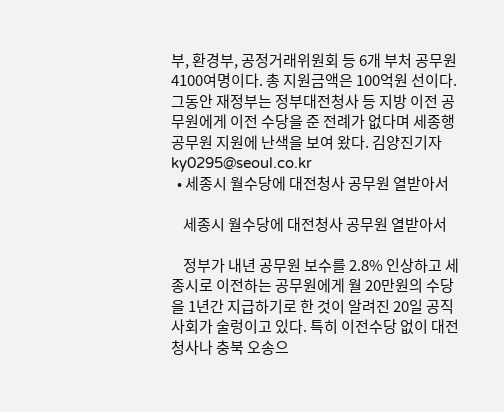부, 환경부, 공정거래위원회 등 6개 부처 공무원 4100여명이다. 총 지원금액은 100억원 선이다. 그동안 재정부는 정부대전청사 등 지방 이전 공무원에게 이전 수당을 준 전례가 없다며 세종행 공무원 지원에 난색을 보여 왔다. 김양진기자 ky0295@seoul.co.kr
  • 세종시 월수당에 대전청사 공무원 열받아서

    세종시 월수당에 대전청사 공무원 열받아서

    정부가 내년 공무원 보수를 2.8% 인상하고 세종시로 이전하는 공무원에게 월 20만원의 수당을 1년간 지급하기로 한 것이 알려진 20일 공직사회가 술렁이고 있다. 특히 이전수당 없이 대전청사나 충북 오송으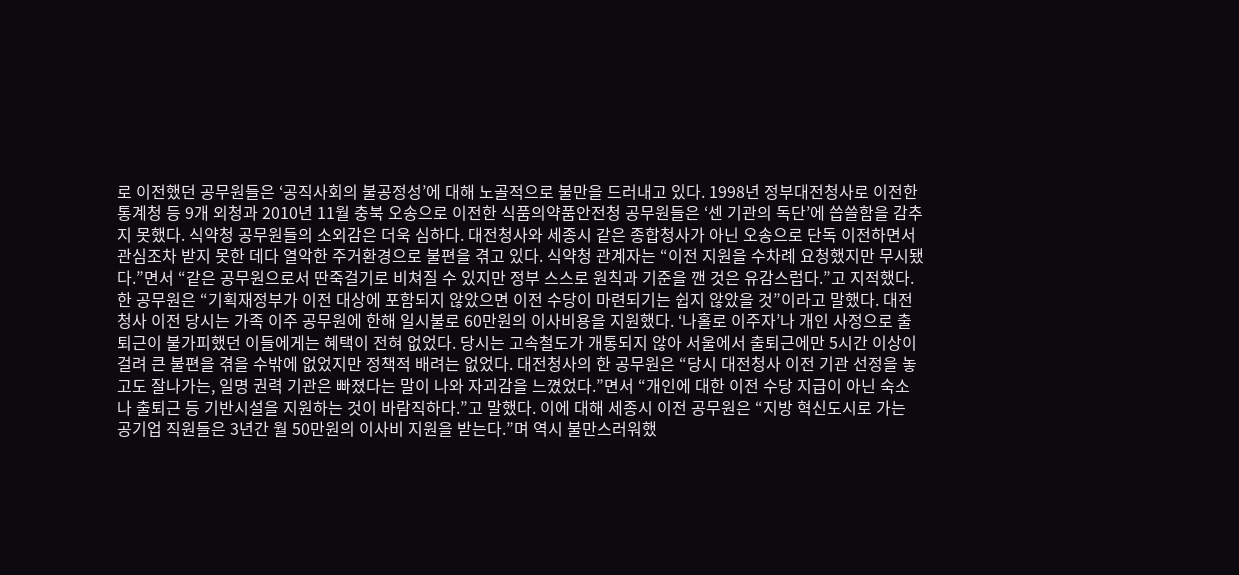로 이전했던 공무원들은 ‘공직사회의 불공정성’에 대해 노골적으로 불만을 드러내고 있다. 1998년 정부대전청사로 이전한 통계청 등 9개 외청과 2010년 11월 충북 오송으로 이전한 식품의약품안전청 공무원들은 ‘센 기관의 독단’에 씁쓸함을 감추지 못했다. 식약청 공무원들의 소외감은 더욱 심하다. 대전청사와 세종시 같은 종합청사가 아닌 오송으로 단독 이전하면서 관심조차 받지 못한 데다 열악한 주거환경으로 불편을 겪고 있다. 식약청 관계자는 “이전 지원을 수차례 요청했지만 무시됐다.”면서 “같은 공무원으로서 딴죽걸기로 비쳐질 수 있지만 정부 스스로 원칙과 기준을 깬 것은 유감스럽다.”고 지적했다. 한 공무원은 “기획재정부가 이전 대상에 포함되지 않았으면 이전 수당이 마련되기는 쉽지 않았을 것”이라고 말했다. 대전청사 이전 당시는 가족 이주 공무원에 한해 일시불로 60만원의 이사비용을 지원했다. ‘나홀로 이주자’나 개인 사정으로 출퇴근이 불가피했던 이들에게는 혜택이 전혀 없었다. 당시는 고속철도가 개통되지 않아 서울에서 출퇴근에만 5시간 이상이 걸려 큰 불편을 겪을 수밖에 없었지만 정책적 배려는 없었다. 대전청사의 한 공무원은 “당시 대전청사 이전 기관 선정을 놓고도 잘나가는, 일명 권력 기관은 빠졌다는 말이 나와 자괴감을 느꼈었다.”면서 “개인에 대한 이전 수당 지급이 아닌 숙소나 출퇴근 등 기반시설을 지원하는 것이 바람직하다.”고 말했다. 이에 대해 세종시 이전 공무원은 “지방 혁신도시로 가는 공기업 직원들은 3년간 월 50만원의 이사비 지원을 받는다.”며 역시 불만스러워했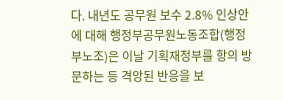다. 내년도 공무원 보수 2.8% 인상안에 대해 행정부공무원노동조합(행정부노조)은 이날 기획재정부를 항의 방문하는 등 격앙된 반응을 보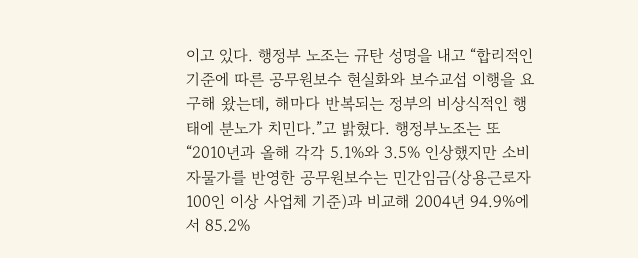이고 있다. 행정부 노조는 규탄 성명을 내고 “합리적인 기준에 따른 공무원보수 현실화와 보수교섭 이행을 요구해 왔는데, 해마다 반복되는 정부의 비상식적인 행태에 분노가 치민다.”고 밝혔다. 행정부노조는 또 “2010년과 올해 각각 5.1%와 3.5% 인상했지만 소비자물가를 반영한 공무원보수는 민간임금(상용근로자 100인 이상 사업체 기준)과 비교해 2004년 94.9%에서 85.2%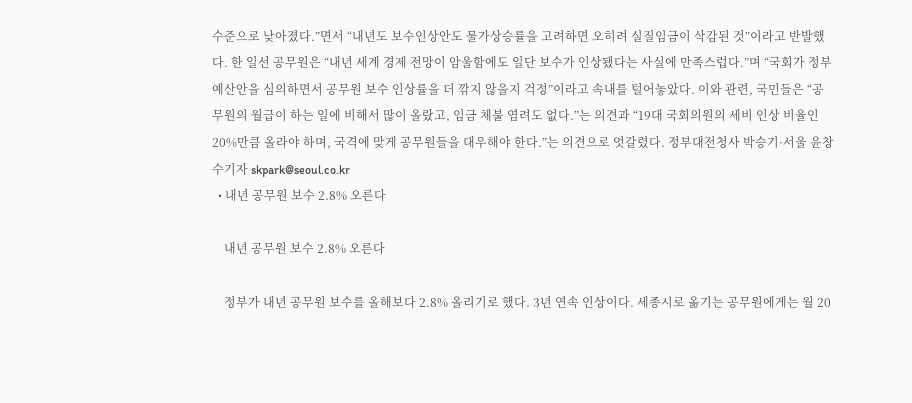수준으로 낮아졌다.”면서 “내년도 보수인상안도 물가상승률을 고려하면 오히려 실질임금이 삭감된 것”이라고 반발했다. 한 일선 공무원은 “내년 세계 경제 전망이 암울함에도 일단 보수가 인상됐다는 사실에 만족스럽다.”며 “국회가 정부 예산안을 심의하면서 공무원 보수 인상률을 더 깎지 않을지 걱정”이라고 속내를 털어놓았다. 이와 관련, 국민들은 “공무원의 월급이 하는 일에 비해서 많이 올랐고, 임금 체불 염려도 없다.”는 의견과 “19대 국회의원의 세비 인상 비율인 20%만큼 올라야 하며, 국격에 맞게 공무원들을 대우해야 한다.”는 의견으로 엇갈렸다. 정부대전청사 박승기·서울 윤창수기자 skpark@seoul.co.kr
  • 내년 공무원 보수 2.8% 오른다

    내년 공무원 보수 2.8% 오른다

    정부가 내년 공무원 보수를 올해보다 2.8% 올리기로 했다. 3년 연속 인상이다. 세종시로 옮기는 공무원에게는 월 20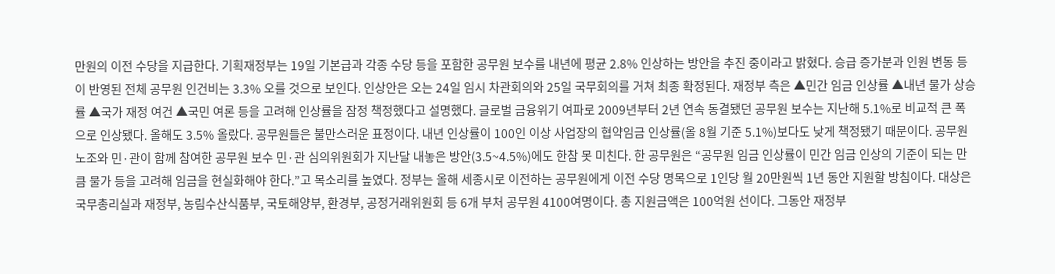만원의 이전 수당을 지급한다. 기획재정부는 19일 기본급과 각종 수당 등을 포함한 공무원 보수를 내년에 평균 2.8% 인상하는 방안을 추진 중이라고 밝혔다. 승급 증가분과 인원 변동 등이 반영된 전체 공무원 인건비는 3.3% 오를 것으로 보인다. 인상안은 오는 24일 임시 차관회의와 25일 국무회의를 거쳐 최종 확정된다. 재정부 측은 ▲민간 임금 인상률 ▲내년 물가 상승률 ▲국가 재정 여건 ▲국민 여론 등을 고려해 인상률을 잠정 책정했다고 설명했다. 글로벌 금융위기 여파로 2009년부터 2년 연속 동결됐던 공무원 보수는 지난해 5.1%로 비교적 큰 폭으로 인상됐다. 올해도 3.5% 올랐다. 공무원들은 불만스러운 표정이다. 내년 인상률이 100인 이상 사업장의 협약임금 인상률(올 8월 기준 5.1%)보다도 낮게 책정됐기 때문이다. 공무원 노조와 민·관이 함께 참여한 공무원 보수 민·관 심의위원회가 지난달 내놓은 방안(3.5~4.5%)에도 한참 못 미친다. 한 공무원은 “공무원 임금 인상률이 민간 임금 인상의 기준이 되는 만큼 물가 등을 고려해 임금을 현실화해야 한다.”고 목소리를 높였다. 정부는 올해 세종시로 이전하는 공무원에게 이전 수당 명목으로 1인당 월 20만원씩 1년 동안 지원할 방침이다. 대상은 국무총리실과 재정부, 농림수산식품부, 국토해양부, 환경부, 공정거래위원회 등 6개 부처 공무원 4100여명이다. 총 지원금액은 100억원 선이다. 그동안 재정부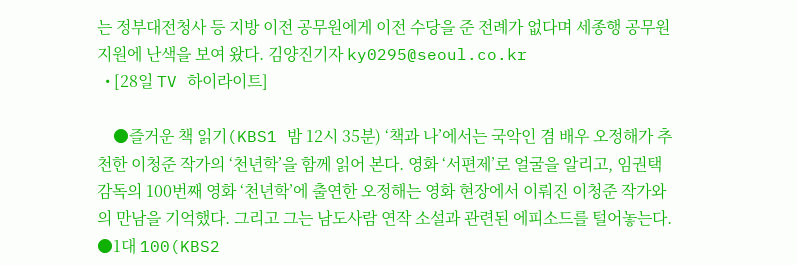는 정부대전청사 등 지방 이전 공무원에게 이전 수당을 준 전례가 없다며 세종행 공무원 지원에 난색을 보여 왔다. 김양진기자 ky0295@seoul.co.kr
  • [28일 TV 하이라이트]

    ●즐거운 책 읽기(KBS1 밤 12시 35분) ‘책과 나’에서는 국악인 겸 배우 오정해가 추천한 이청준 작가의 ‘천년학’을 함께 읽어 본다. 영화 ‘서편제’로 얼굴을 알리고, 임권택 감독의 100번째 영화 ‘천년학’에 출연한 오정해는 영화 현장에서 이뤄진 이청준 작가와의 만남을 기억했다. 그리고 그는 남도사람 연작 소설과 관련된 에피소드를 털어놓는다. ●1대 100(KBS2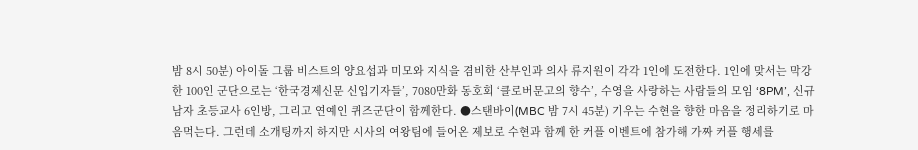밤 8시 50분) 아이돌 그룹 비스트의 양요섭과 미모와 지식을 겸비한 산부인과 의사 류지원이 각각 1인에 도전한다. 1인에 맞서는 막강한 100인 군단으로는 ‘한국경제신문 신입기자들’, 7080만화 동호회 ‘클로버문고의 향수’, 수영을 사랑하는 사람들의 모임 ‘8PM’, 신규 남자 초등교사 6인방, 그리고 연예인 퀴즈군단이 함께한다. ●스탠바이(MBC 밤 7시 45분) 기우는 수현을 향한 마음을 정리하기로 마음먹는다. 그런데 소개팅까지 하지만 시사의 여왕팀에 들어온 제보로 수현과 함께 한 커플 이벤트에 참가해 가짜 커플 행세를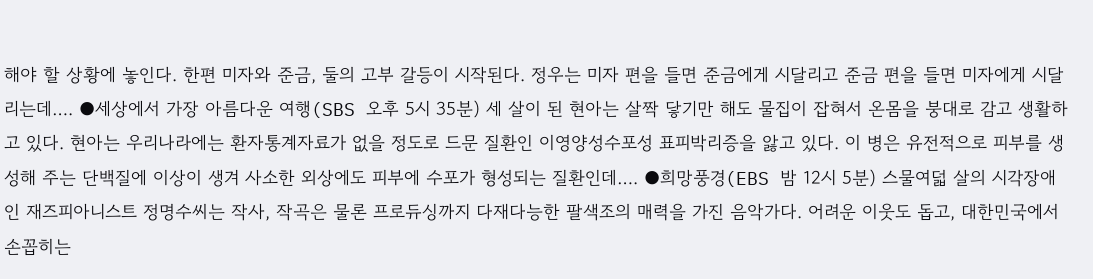해야 할 상황에 놓인다. 한편 미자와 준금, 둘의 고부 갈등이 시작된다. 정우는 미자 편을 들면 준금에게 시달리고 준금 편을 들면 미자에게 시달리는데…. ●세상에서 가장 아름다운 여행(SBS 오후 5시 35분) 세 살이 된 현아는 살짝 닿기만 해도 물집이 잡혀서 온몸을 붕대로 감고 생활하고 있다. 현아는 우리나라에는 환자통계자료가 없을 정도로 드문 질환인 이영양성수포성 표피박리증을 앓고 있다. 이 병은 유전적으로 피부를 생성해 주는 단백질에 이상이 생겨 사소한 외상에도 피부에 수포가 형성되는 질환인데…. ●희망풍경(EBS 밤 12시 5분) 스물여덟 살의 시각장애인 재즈피아니스트 정명수씨는 작사, 작곡은 물론 프로듀싱까지 다재다능한 팔색조의 매력을 가진 음악가다. 어려운 이웃도 돕고, 대한민국에서 손꼽히는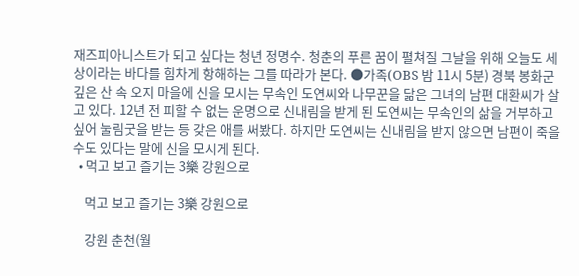재즈피아니스트가 되고 싶다는 청년 정명수. 청춘의 푸른 꿈이 펼쳐질 그날을 위해 오늘도 세상이라는 바다를 힘차게 항해하는 그를 따라가 본다. ●가족(OBS 밤 11시 5분) 경북 봉화군 깊은 산 속 오지 마을에 신을 모시는 무속인 도연씨와 나무꾼을 닮은 그녀의 남편 대환씨가 살고 있다. 12년 전 피할 수 없는 운명으로 신내림을 받게 된 도연씨는 무속인의 삶을 거부하고 싶어 눌림굿을 받는 등 갖은 애를 써봤다. 하지만 도연씨는 신내림을 받지 않으면 남편이 죽을 수도 있다는 말에 신을 모시게 된다.
  • 먹고 보고 즐기는 3樂 강원으로

    먹고 보고 즐기는 3樂 강원으로

    강원 춘천(월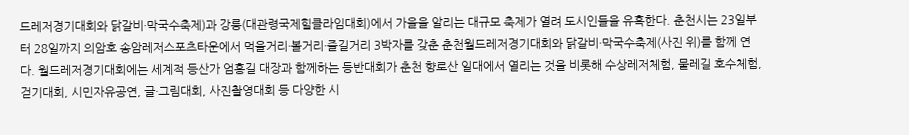드레저경기대회와 닭갈비·막국수축제)과 강릉(대관령국제힐클라임대회)에서 가을을 알리는 대규모 축제가 열려 도시인들을 유혹한다. 춘천시는 23일부터 28일까지 의암호 송암레저스포츠타운에서 먹을거리·볼거리·즐길거리 3박자를 갖춘 춘천월드레저경기대회와 닭갈비·막국수축제(사진 위)를 함께 연다. 월드레저경기대회에는 세계적 등산가 엄홍길 대장과 함께하는 등반대회가 춘천 향로산 일대에서 열리는 것을 비롯해 수상레저체험, 물레길 호수체험, 걷기대회, 시민자유공연, 글·그림대회, 사진촬영대회 등 다양한 시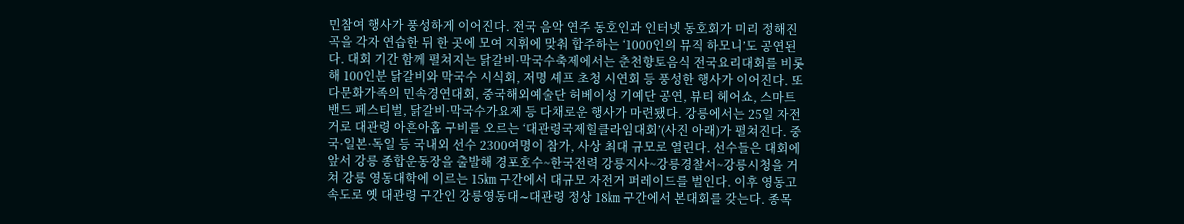민참여 행사가 풍성하게 이어진다. 전국 음악 연주 동호인과 인터넷 동호회가 미리 정해진 곡을 각자 연습한 뒤 한 곳에 모여 지휘에 맞춰 합주하는 ‘1000인의 뮤직 하모니’도 공연된다. 대회 기간 함께 펼쳐지는 닭갈비·막국수축제에서는 춘천향토음식 전국요리대회를 비롯해 100인분 닭갈비와 막국수 시식회, 저명 셰프 초청 시연회 등 풍성한 행사가 이어진다. 또 다문화가족의 민속경연대회, 중국해외예술단 허베이성 기예단 공연, 뷰티 헤어쇼, 스마트밴드 페스티벌, 닭갈비·막국수가요제 등 다채로운 행사가 마련됐다. 강릉에서는 25일 자전거로 대관령 아흔아홉 구비를 오르는 ‘대관령국제힐클라임대회’(사진 아래)가 펼쳐진다. 중국·일본·독일 등 국내외 선수 2300여명이 참가, 사상 최대 규모로 열린다. 선수들은 대회에 앞서 강릉 종합운동장을 출발해 경포호수~한국전력 강릉지사~강릉경찰서~강릉시청을 거쳐 강릉 영동대학에 이르는 15㎞ 구간에서 대규모 자전거 퍼레이드를 벌인다. 이후 영동고속도로 옛 대관령 구간인 강릉영동대∼대관령 정상 18㎞ 구간에서 본대회를 갖는다. 종목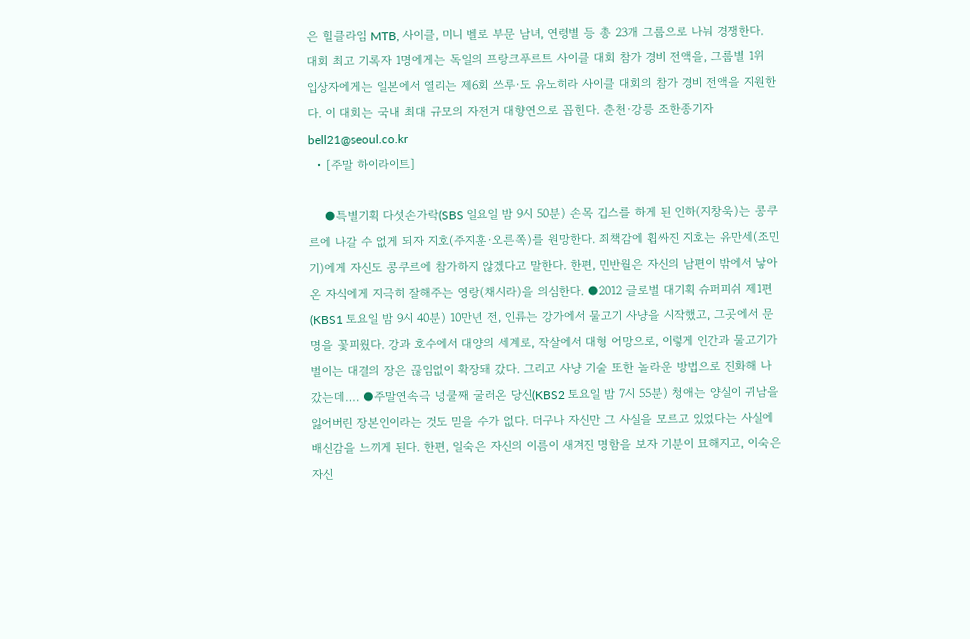은 힐클라임 MTB, 사이클, 미니 벨로 부문 남녀, 연령별 등 총 23개 그룹으로 나눠 경쟁한다. 대회 최고 기록자 1명에게는 독일의 프랑크푸르트 사이클 대회 참가 경비 전액을, 그룹별 1위 입상자에게는 일본에서 열리는 제6회 쓰루·도 유노히라 사이클 대회의 참가 경비 전액을 지원한다. 이 대회는 국내 최대 규모의 자전거 대향연으로 꼽힌다. 춘천·강릉 조한종기자 bell21@seoul.co.kr
  • [주말 하이라이트]

    ●특별기획 다섯손가락(SBS 일요일 밤 9시 50분) 손목 깁스를 하게 된 인하(지창욱)는 콩쿠르에 나갈 수 없게 되자 지호(주지훈·오른쪽)를 원망한다. 죄책감에 휩싸진 지호는 유만세(조민기)에게 자신도 콩쿠르에 참가하지 않겠다고 말한다. 한편, 민반월은 자신의 남편이 밖에서 낳아온 자식에게 지극히 잘해주는 영랑(채시라)을 의심한다. ●2012 글로벌 대기획 슈퍼피쉬 제1편(KBS1 토요일 밤 9시 40분) 10만년 전, 인류는 강가에서 물고기 사냥을 시작했고, 그곳에서 문명을 꽃피웠다. 강과 호수에서 대양의 세계로, 작살에서 대형 어망으로, 이렇게 인간과 물고기가 벌이는 대결의 장은 끊임없이 확장돼 갔다. 그리고 사냥 기술 또한 놀라운 방법으로 진화해 나갔는데…. ●주말연속극 넝쿨째 굴러온 당신(KBS2 토요일 밤 7시 55분) 청애는 양실이 귀남을 잃어버린 장본인이라는 것도 믿을 수가 없다. 더구나 자신만 그 사실을 모르고 있었다는 사실에 배신감을 느끼게 된다. 한편, 일숙은 자신의 이름이 새겨진 명함을 보자 기분이 묘해지고, 이숙은 자신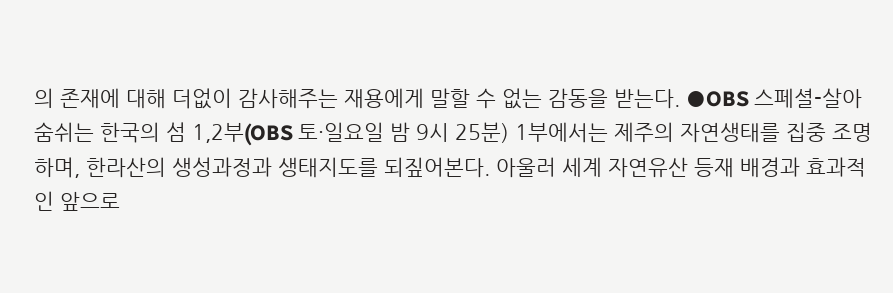의 존재에 대해 더없이 감사해주는 재용에게 말할 수 없는 감동을 받는다. ●OBS 스페셜-살아 숨쉬는 한국의 섬 1,2부(OBS 토·일요일 밤 9시 25분) 1부에서는 제주의 자연생태를 집중 조명하며, 한라산의 생성과정과 생태지도를 되짚어본다. 아울러 세계 자연유산 등재 배경과 효과적인 앞으로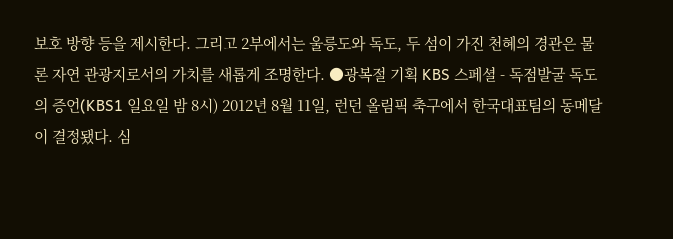보호 방향 등을 제시한다. 그리고 2부에서는 울릉도와 독도, 두 섬이 가진 천혜의 경관은 물론 자연 관광지로서의 가치를 새롭게 조명한다. ●광복절 기획 KBS 스페셜 - 독점발굴 독도의 증언(KBS1 일요일 밤 8시) 2012년 8월 11일, 런던 올림픽 축구에서 한국대표팀의 동메달이 결정됐다. 심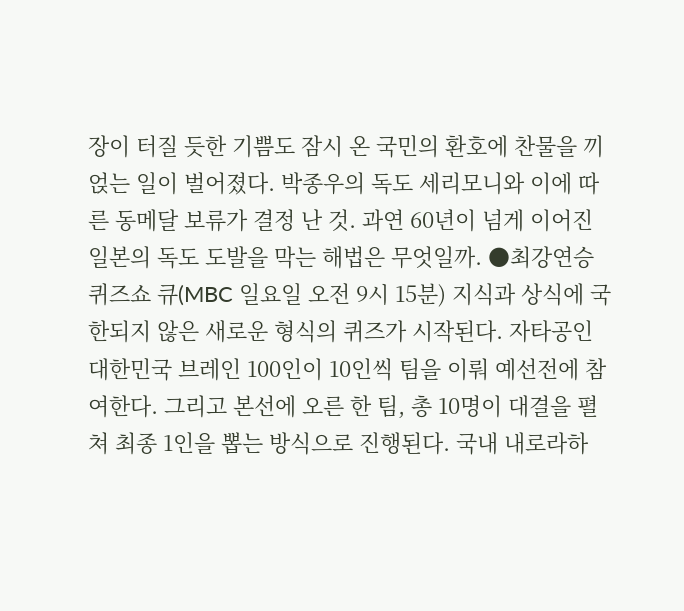장이 터질 듯한 기쁨도 잠시 온 국민의 환호에 찬물을 끼얹는 일이 벌어졌다. 박종우의 독도 세리모니와 이에 따른 동메달 보류가 결정 난 것. 과연 60년이 넘게 이어진 일본의 독도 도발을 막는 해법은 무엇일까. ●최강연승 퀴즈쇼 큐(MBC 일요일 오전 9시 15분) 지식과 상식에 국한되지 않은 새로운 형식의 퀴즈가 시작된다. 자타공인 대한민국 브레인 100인이 10인씩 팀을 이뤄 예선전에 참여한다. 그리고 본선에 오른 한 팀, 총 10명이 대결을 펼쳐 최종 1인을 뽑는 방식으로 진행된다. 국내 내로라하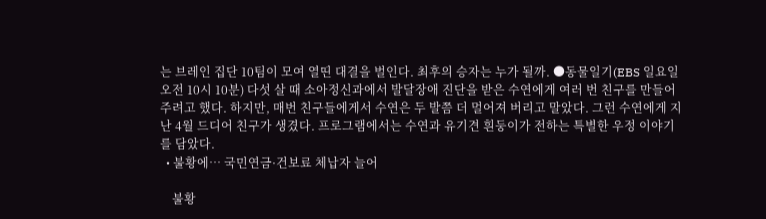는 브레인 집단 10팀이 모여 열띤 대결을 벌인다. 최후의 승자는 누가 될까. ●동물일기(EBS 일요일 오전 10시 10분) 다섯 살 때 소아정신과에서 발달장애 진단을 받은 수연에게 여러 번 친구를 만들어 주려고 했다. 하지만, 매번 친구들에게서 수연은 두 발쯤 더 멀어져 버리고 말았다. 그런 수연에게 지난 4월 드디어 친구가 생겼다. 프로그램에서는 수연과 유기견 흰둥이가 전하는 특별한 우정 이야기를 담았다.
  • 불황에… 국민연금·건보료 체납자 늘어

    불황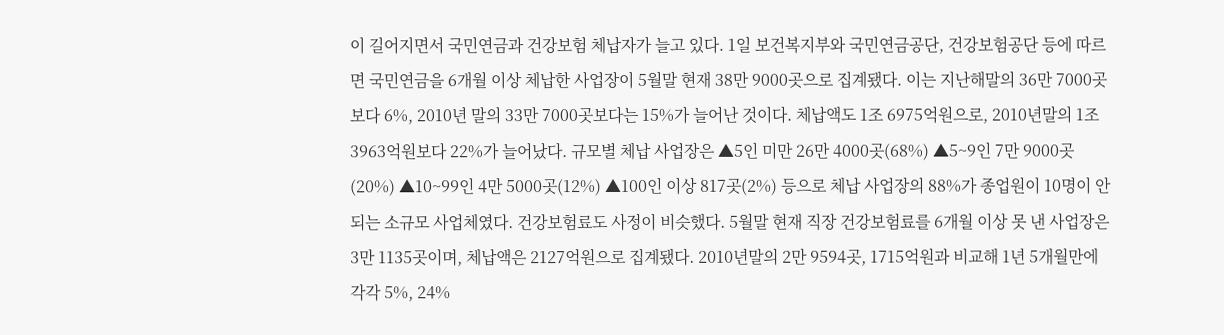이 길어지면서 국민연금과 건강보험 체납자가 늘고 있다. 1일 보건복지부와 국민연금공단, 건강보험공단 등에 따르면 국민연금을 6개월 이상 체납한 사업장이 5월말 현재 38만 9000곳으로 집계됐다. 이는 지난해말의 36만 7000곳보다 6%, 2010년 말의 33만 7000곳보다는 15%가 늘어난 것이다. 체납액도 1조 6975억원으로, 2010년말의 1조 3963억원보다 22%가 늘어났다. 규모별 체납 사업장은 ▲5인 미만 26만 4000곳(68%) ▲5~9인 7만 9000곳(20%) ▲10~99인 4만 5000곳(12%) ▲100인 이상 817곳(2%) 등으로 체납 사업장의 88%가 종업원이 10명이 안 되는 소규모 사업체였다. 건강보험료도 사정이 비슷했다. 5월말 현재 직장 건강보험료를 6개월 이상 못 낸 사업장은 3만 1135곳이며, 체납액은 2127억원으로 집계됐다. 2010년말의 2만 9594곳, 1715억원과 비교해 1년 5개월만에 각각 5%, 24%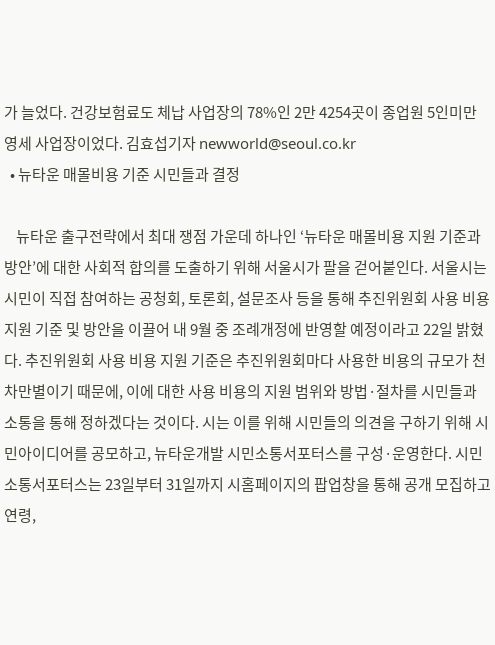가 늘었다. 건강보험료도 체납 사업장의 78%인 2만 4254곳이 종업원 5인미만 영세 사업장이었다. 김효섭기자 newworld@seoul.co.kr
  • 뉴타운 매몰비용 기준 시민들과 결정

    뉴타운 출구전략에서 최대 쟁점 가운데 하나인 ‘뉴타운 매몰비용 지원 기준과 방안’에 대한 사회적 합의를 도출하기 위해 서울시가 팔을 걷어붙인다. 서울시는 시민이 직접 참여하는 공청회, 토론회, 설문조사 등을 통해 추진위원회 사용 비용 지원 기준 및 방안을 이끌어 내 9월 중 조례개정에 반영할 예정이라고 22일 밝혔다. 추진위원회 사용 비용 지원 기준은 추진위원회마다 사용한 비용의 규모가 천차만별이기 때문에, 이에 대한 사용 비용의 지원 범위와 방법·절차를 시민들과 소통을 통해 정하겠다는 것이다. 시는 이를 위해 시민들의 의견을 구하기 위해 시민아이디어를 공모하고, 뉴타운개발 시민소통서포터스를 구성·운영한다. 시민소통서포터스는 23일부터 31일까지 시홈페이지의 팝업창을 통해 공개 모집하고 연령,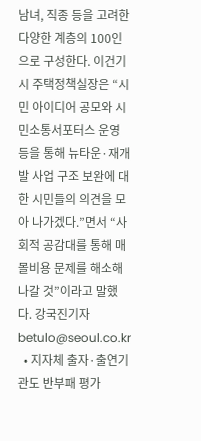남녀, 직종 등을 고려한 다양한 계층의 100인으로 구성한다. 이건기 시 주택정책실장은 “시민 아이디어 공모와 시민소통서포터스 운영 등을 통해 뉴타운·재개발 사업 구조 보완에 대한 시민들의 의견을 모아 나가겠다.”면서 “사회적 공감대를 통해 매몰비용 문제를 해소해 나갈 것”이라고 말했다. 강국진기자 betulo@seoul.co.kr
  • 지자체 출자·출연기관도 반부패 평가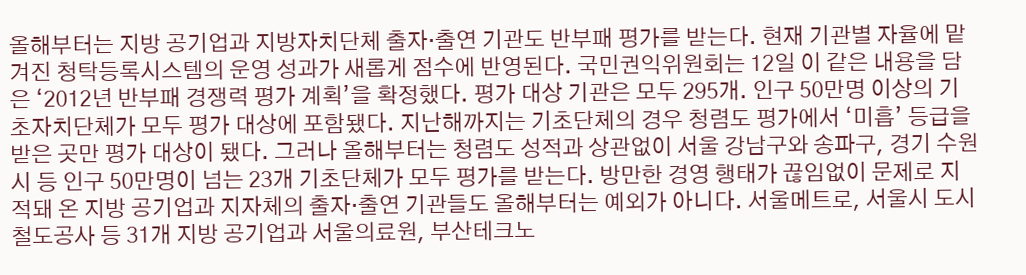올해부터는 지방 공기업과 지방자치단체 출자·출연 기관도 반부패 평가를 받는다. 현재 기관별 자율에 맡겨진 청탁등록시스템의 운영 성과가 새롭게 점수에 반영된다. 국민권익위원회는 12일 이 같은 내용을 담은 ‘2012년 반부패 경쟁력 평가 계획’을 확정했다. 평가 대상 기관은 모두 295개. 인구 50만명 이상의 기초자치단체가 모두 평가 대상에 포함됐다. 지난해까지는 기초단체의 경우 청렴도 평가에서 ‘미흡’ 등급을 받은 곳만 평가 대상이 됐다. 그러나 올해부터는 청렴도 성적과 상관없이 서울 강남구와 송파구, 경기 수원시 등 인구 50만명이 넘는 23개 기초단체가 모두 평가를 받는다. 방만한 경영 행태가 끊임없이 문제로 지적돼 온 지방 공기업과 지자체의 출자·출연 기관들도 올해부터는 예외가 아니다. 서울메트로, 서울시 도시철도공사 등 31개 지방 공기업과 서울의료원, 부산테크노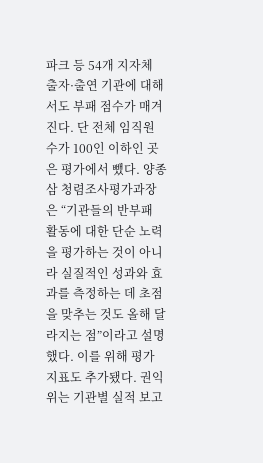파크 등 54개 지자체 출자·출연 기관에 대해서도 부패 점수가 매겨진다. 단 전체 임직원 수가 100인 이하인 곳은 평가에서 뺐다. 양종삼 청렴조사평가과장은 “기관들의 반부패 활동에 대한 단순 노력을 평가하는 것이 아니라 실질적인 성과와 효과를 측정하는 데 초점을 맞추는 것도 올해 달라지는 점”이라고 설명했다. 이를 위해 평가 지표도 추가됐다. 권익위는 기관별 실적 보고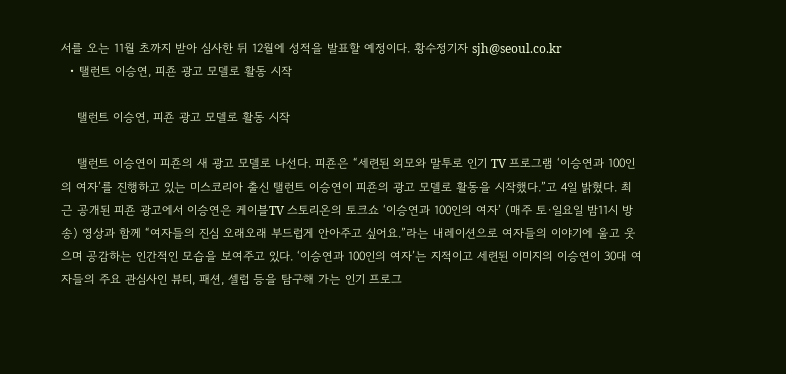서를 오는 11월 초까지 받아 심사한 뒤 12월에 성적을 발표할 예정이다. 황수정기자 sjh@seoul.co.kr
  • 탤런트 이승연, 피죤 광고 모델로 활동 시작

    탤런트 이승연, 피죤 광고 모델로 활동 시작

    탤런트 이승연이 피죤의 새 광고 모델로 나선다. 피죤은 “세련된 외모와 말투로 인기 TV 프로그램 ‘이승연과 100인의 여자’를 진행하고 있는 미스코리아 출신 탤런트 이승연이 피죤의 광고 모델로 활동을 시작했다.”고 4일 밝혔다. 최근 공개된 피죤 광고에서 이승연은 케이블TV 스토리온의 토크쇼 ‘이승연과 100인의 여자’ (매주 토·일요일 밤11시 방송) 영상과 함께 “여자들의 진심 오래오래 부드럽게 안아주고 싶어요.”라는 내레이션으로 여자들의 이야기에 울고 웃으며 공감하는 인간적인 모습을 보여주고 있다. ‘이승연과 100인의 여자’는 지적이고 세련된 이미지의 이승연이 30대 여자들의 주요 관심사인 뷰티, 패션, 셀럽 등을 탐구해 가는 인기 프로그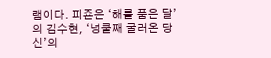램이다. 피죤은 ‘해를 품은 달’의 김수현, ‘넝쿨째 굴러온 당신’의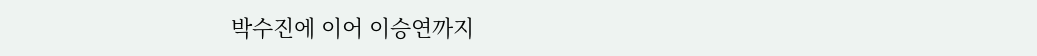박수진에 이어 이승연까지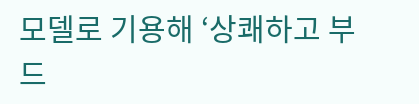모델로 기용해 ‘상쾌하고 부드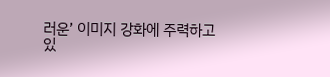러운’ 이미지 강화에 주력하고 있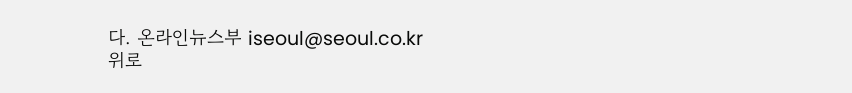다. 온라인뉴스부 iseoul@seoul.co.kr
위로